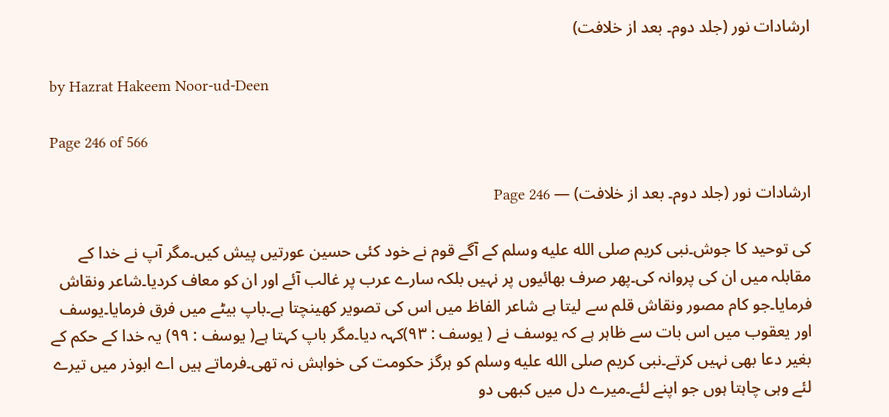ارشادات نور (جلد دوم۔ بعد از خلافت)

by Hazrat Hakeem Noor-ud-Deen

Page 246 of 566

ارشادات نور (جلد دوم۔ بعد از خلافت) — Page 246

کی توحید کا جوش۔نبی کریم صلى الله عليه وسلم کے آگے قوم نے خود کئی حسین عورتیں پیش کیں۔مگر آپ نے خدا کے مقابلہ میں ان کی پروانہ کی۔پھر صرف بھائیوں پر نہیں بلکہ سارے عرب پر غالب آئے اور ان کو معاف کردیا۔شاعر ونقاش فرمایا۔جو کام مصور ونقاش قلم سے لیتا ہے شاعر الفاظ میں اس کی تصویر کھینچتا ہے۔باپ بیٹے میں فرق فرمایا۔یوسف اور یعقوب میں اس بات سے ظاہر ہے کہ یوسف نے ( یوسف : ۹۳)کہہ دیا۔مگر باپ کہتا ہے( یوسف : ۹۹) یہ خدا کے حکم کے بغیر دعا بھی نہیں کرتے۔نبی کریم صلى الله عليه وسلم کو ہرگز حکومت کی خواہش نہ تھی۔فرماتے ہیں اے ابوذر میں تیرے لئے وہی چاہتا ہوں جو اپنے لئے۔میرے دل میں کبھی دو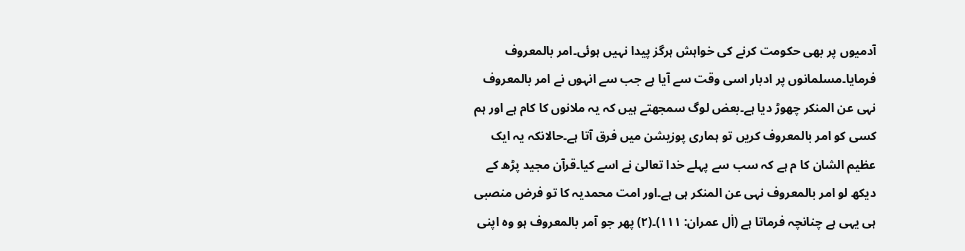آدمیوں پر بھی حکومت کرنے کی خواہش ہرگز پیدا نہیں ہوئی۔امر بالمعروف فرمایا۔مسلمانوں پر ادبار اسی وقت سے آیا ہے جب سے انہوں نے امر بالمعروف نہی عن المنکر چھوڑ دیا ہے۔بعض لوگ سمجھتے ہیں کہ یہ ملانوں کا کام ہے اور ہم کسی کو امر بالمعروف کریں تو ہماری پوزیشن میں فرق آتا ہے۔حالانکہ یہ ایک عظیم الشان کا م ہے کہ سب سے پہلے خدا تعالیٰ نے اسے کیا۔قرآن مجید پڑھ کے دیکھ لو امر بالمعروف نہی عن المنکر ہی ہے۔اور امت محمدیہ کا تو فرض منصبی ہی یہی ہے چنانچہ فرماتا ہے (اٰل عمران: ۱۱۱)۔(۲) پھر جو آمر بالمعروف ہو وہ اپنی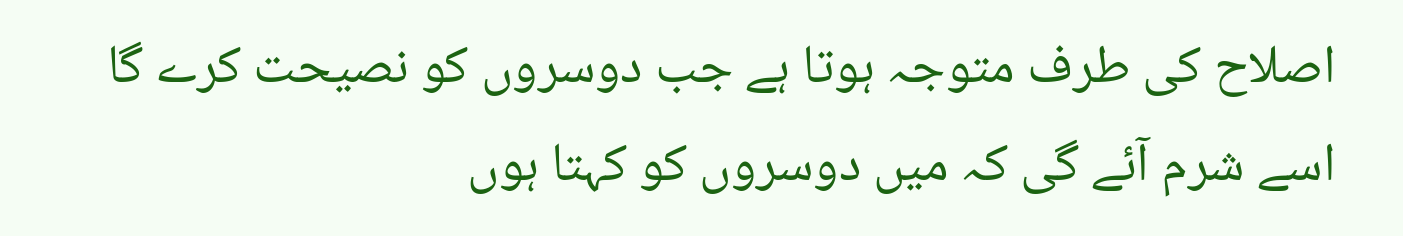اصلاح کی طرف متوجہ ہوتا ہے جب دوسروں کو نصیحت کرے گا اسے شرم آئے گی کہ میں دوسروں کو کہتا ہوں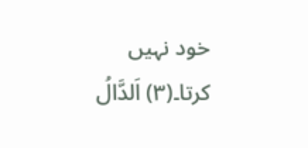خود نہیں کرتا۔(۳) اَلدَّالُ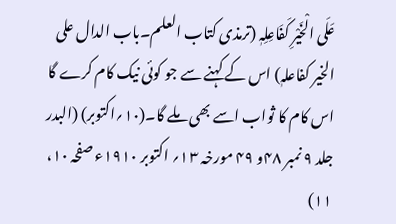عَلَی الْخَیْرِ کَفَاعِلِہٖ (ترمذی کتاب العلم۔باب الدال علی الخیر کفاعلہٖ) اس کے کہنے سے جو کوئی نیک کام کرے گا اس کام کا ثواب اسے بھی ملے گا۔(۱۰؍اکتوبر) (البدر جلد ۹ نمبر ۴۸و ۴۹ مورخہ ۱۳؍ اکتوبر ۱۹۱۰ء صفحہ ۱۰، ۱۱)